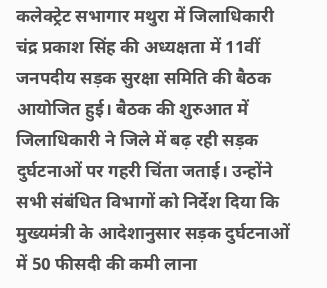कलेक्ट्रेट सभागार मथुरा में जिलाधिकारी चंद्र प्रकाश सिंह की अध्यक्षता में 11वीं जनपदीय सड़क सुरक्षा समिति की बैठक आयोजित हुई। बैठक की शुरुआत में जिलाधिकारी ने जिले में बढ़ रही सड़क दुर्घटनाओं पर गहरी चिंता जताई। उन्होंने सभी संबंधित विभागों को निर्देश दिया कि मुख्यमंत्री के आदेशानुसार सड़क दुर्घटनाओं में 50 फीसदी की कमी लाना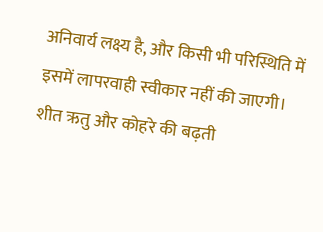अनिवार्य लक्ष्य है, और किसी भी परिस्थिति में इसमें लापरवाही स्वीकार नहीं की जाएगी।
शीत ऋतु और कोहरे की बढ़ती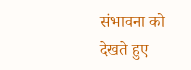संभावना को देखते हुए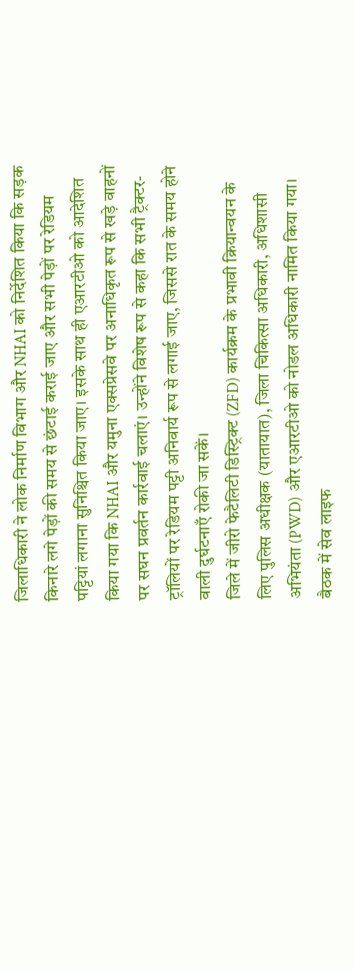जिलाधिकारी ने लोक निर्माण विभाग और NHAI को निर्देशित किया कि सड़क किनारे लगे पेड़ों की समय से छंटाई कराई जाए और सभी पेड़ों पर रेडियम पट्टियां लगाना सुनिश्चित किया जाए। इसके साथ ही एआरटीओ को आदेशित किया गया कि NHAI और यमुना एक्सप्रेसवे पर अनाधिकृत रूप से खड़े वाहनों पर सघन प्रवर्तन कार्रवाई चलाएं। उन्होंने विशेष रूप से कहा कि सभी ट्रैक्टर-ट्रॉलियों पर रेडियम पट्टी अनिवार्य रूप से लगाई जाए, जिससे रात के समय होने वाली दुर्घटनाएँ रोकी जा सकें।
जिले में जीरो फेटैलिटी डिस्ट्रिक्ट (ZFD) कार्यक्रम के प्रभावी क्रियान्वयन के लिए पुलिस अधीक्षक (यातायात), जिला चिकित्सा अधिकारी, अधिशासी अभियंता (PWD) और एआरटीओ को नोडल अधिकारी नामित किया गया। बैठक में सेव लाइफ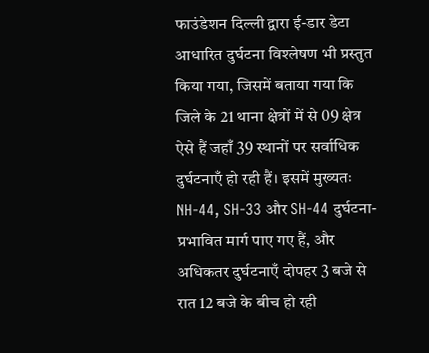फाउंडेशन दिल्ली द्वारा ई-डार डेटा आधारित दुर्घटना विश्लेषण भी प्रस्तुत किया गया, जिसमें बताया गया कि जिले के 21 थाना क्षेत्रों में से 09 क्षेत्र ऐसे हैं जहाँ 39 स्थानों पर सर्वाधिक दुर्घटनाएँ हो रही हैं। इसमें मुख्यतः NH-44, SH-33 और SH-44 दुर्घटना-प्रभावित मार्ग पाए गए हैं, और अधिकतर दुर्घटनाएँ दोपहर 3 बजे से रात 12 बजे के बीच हो रही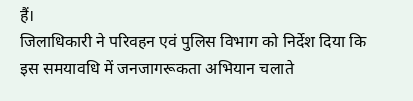हैं।
जिलाधिकारी ने परिवहन एवं पुलिस विभाग को निर्देश दिया कि इस समयावधि में जनजागरूकता अभियान चलाते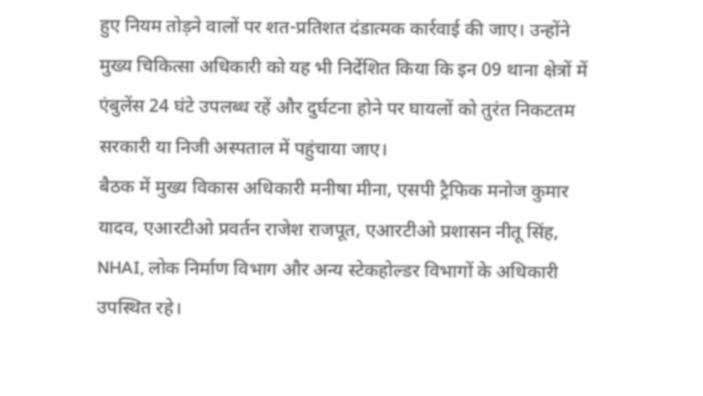हुए नियम तोड़ने वालों पर शत-प्रतिशत दंडात्मक कार्रवाई की जाए। उन्होंने मुख्य चिकित्सा अधिकारी को यह भी निर्देशित किया कि इन 09 थाना क्षेत्रों में एंबुलेंस 24 घंटे उपलब्ध रहें और दुर्घटना होने पर घायलों को तुरंत निकटतम सरकारी या निजी अस्पताल में पहुंचाया जाए।
बैठक में मुख्य विकास अधिकारी मनीषा मीना, एसपी ट्रैफिक मनोज कुमार यादव, एआरटीओ प्रवर्तन राजेश राजपूत, एआरटीओ प्रशासन नीतू सिंह, NHAI, लोक निर्माण विभाग और अन्य स्टेकहोल्डर विभागों के अधिकारी उपस्थित रहे।